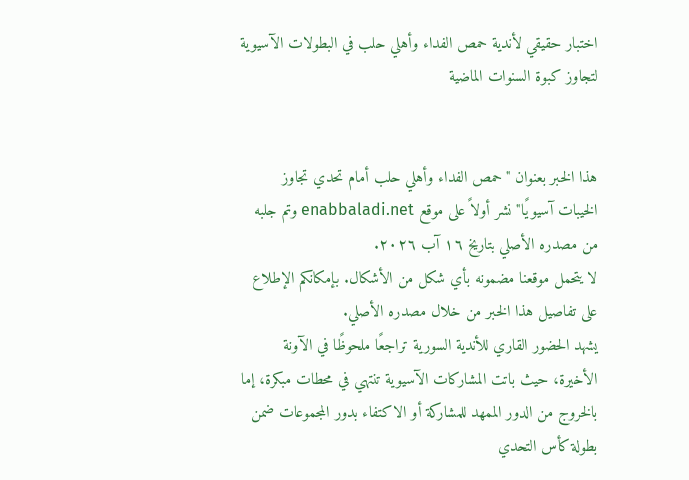اختبار حقيقي لأندية حمص الفداء وأهلي حلب في البطولات الآسيوية لتجاوز كبوة السنوات الماضية


هذا الخبر بعنوان "حمص الفداء وأهلي حلب أمام تحدي تجاوز الخيبات آسيويًا" نشر أولاً على موقع enabbaladi.net وتم جلبه من مصدره الأصلي بتاريخ ١٦ آب ٢٠٢٦.
لا يتحمل موقعنا مضمونه بأي شكل من الأشكال. بإمكانكم الإطلاع على تفاصيل هذا الخبر من خلال مصدره الأصلي.
يشهد الحضور القاري للأندية السورية تراجعًا ملحوظًا في الآونة الأخيرة، حيث باتت المشاركات الآسيوية تنتهي في محطات مبكرة، إما بالخروج من الدور الممهد للمشاركة أو الاكتفاء بدور المجموعات ضمن بطولة كأس التحدي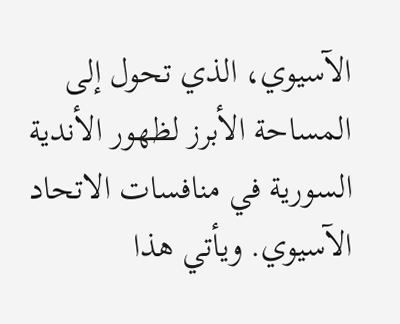الآسيوي، الذي تحول إلى المساحة الأبرز لظهور الأندية السورية في منافسات الاتحاد الآسيوي. ويأتي هذا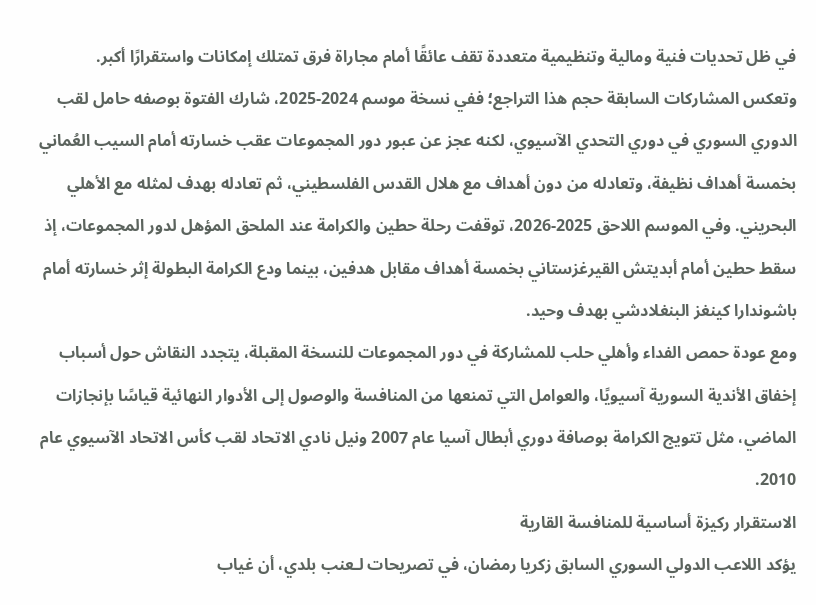في ظل تحديات فنية ومالية وتنظيمية متعددة تقف عائقًا أمام مجاراة فرق تمتلك إمكانات واستقرارًا أكبر.
وتعكس المشاركات السابقة حجم هذا التراجع؛ ففي نسخة موسم 2024-2025، شارك الفتوة بوصفه حامل لقب الدوري السوري في دوري التحدي الآسيوي، لكنه عجز عن عبور دور المجموعات عقب خسارته أمام السيب العُماني بخمسة أهداف نظيفة، وتعادله من دون أهداف مع هلال القدس الفلسطيني، ثم تعادله بهدف لمثله مع الأهلي البحريني. وفي الموسم اللاحق 2025-2026، توقفت رحلة حطين والكرامة عند الملحق المؤهل لدور المجموعات، إذ سقط حطين أمام أبديتش القيرغزستاني بخمسة أهداف مقابل هدفين، بينما ودع الكرامة البطولة إثر خسارته أمام باشوندارا كينغز البنغلادشي بهدف وحيد.
ومع عودة حمص الفداء وأهلي حلب للمشاركة في دور المجموعات للنسخة المقبلة، يتجدد النقاش حول أسباب إخفاق الأندية السورية آسيويًا، والعوامل التي تمنعها من المنافسة والوصول إلى الأدوار النهائية قياسًا بإنجازات الماضي، مثل تتويج الكرامة بوصافة دوري أبطال آسيا عام 2007 ونيل نادي الاتحاد لقب كأس الاتحاد الآسيوي عام 2010.
الاستقرار ركيزة أساسية للمنافسة القارية
يؤكد اللاعب الدولي السوري السابق زكريا رمضان، في تصريحات لـعنب بلدي، أن غياب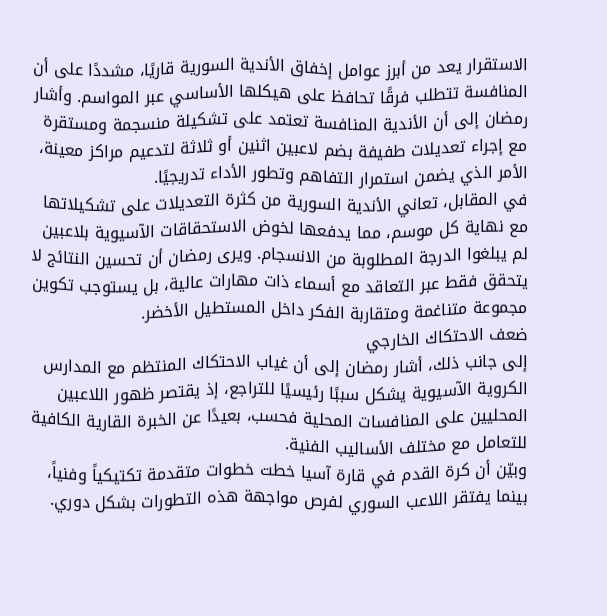الاستقرار يعد من أبرز عوامل إخفاق الأندية السورية قاريًا، مشددًا على أن المنافسة تتطلب فرقًا تحافظ على هيكلها الأساسي عبر المواسم. وأشار رمضان إلى أن الأندية المنافسة تعتمد على تشكيلة منسجمة ومستقرة مع إجراء تعديلات طفيفة بضم لاعبين اثنين أو ثلاثة لتدعيم مراكز معينة، الأمر الذي يضمن استمرار التفاهم وتطور الأداء تدريجيًا.
في المقابل، تعاني الأندية السورية من كثرة التعديلات على تشكيلاتها مع نهاية كل موسم، مما يدفعها لخوض الاستحقاقات الآسيوية بلاعبين لم يبلغوا الدرجة المطلوبة من الانسجام. ويرى رمضان أن تحسين النتائج لا يتحقق فقط عبر التعاقد مع أسماء ذات مهارات عالية، بل يستوجب تكوين مجموعة متناغمة ومتقاربة الفكر داخل المستطيل الأخضر.
ضعف الاحتكاك الخارجي
إلى جانب ذلك، أشار رمضان إلى أن غياب الاحتكاك المنتظم مع المدارس الكروية الآسيوية يشكل سببًا رئيسيًا للتراجع، إذ يقتصر ظهور اللاعبين المحليين على المنافسات المحلية فحسب، بعيدًا عن الخبرة القارية الكافية للتعامل مع مختلف الأساليب الفنية.
وبيّن أن كرة القدم في قارة آسيا خطت خطوات متقدمة تكتيكياً وفنياً، بينما يفتقر اللاعب السوري لفرص مواجهة هذه التطورات بشكل دوري.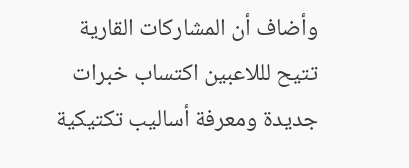وأضاف أن المشاركات القارية تتيح لللاعبين اكتساب خبرات جديدة ومعرفة أساليب تكتيكية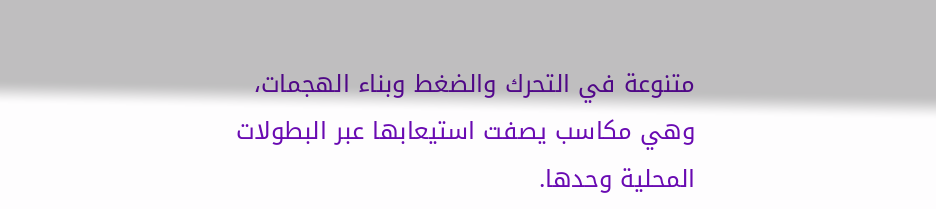متنوعة في التحرك والضغط وبناء الهجمات، وهي مكاسب يصفت استيعابها عبر البطولات المحلية وحدها.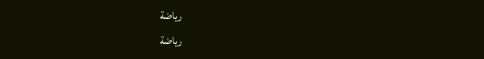رياضة
رياضة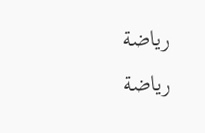رياضة
رياضة